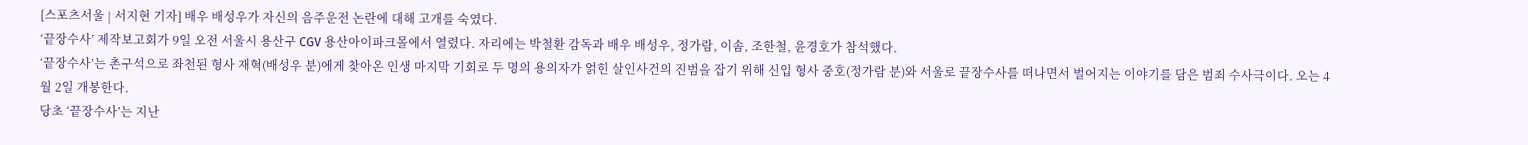[스포츠서울 | 서지현 기자] 배우 배성우가 자신의 음주운전 논란에 대해 고개를 숙였다.
‘끝장수사’ 제작보고회가 9일 오전 서울시 용산구 CGV 용산아이파크몰에서 열렸다. 자리에는 박철환 감독과 배우 배성우, 정가람, 이솜, 조한철, 윤경호가 참석했다.
‘끝장수사’는 촌구석으로 좌천된 형사 재혁(배성우 분)에게 찾아온 인생 마지막 기회로 두 명의 용의자가 얽힌 살인사건의 진범을 잡기 위해 신입 형사 중호(정가람 분)와 서울로 끝장수사를 떠나면서 벌어지는 이야기를 담은 범죄 수사극이다. 오는 4월 2일 개봉한다.
당초 ‘끝장수사’는 지난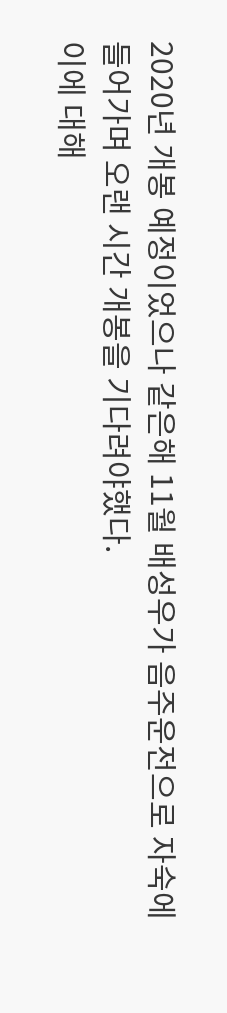2020년 개봉 예정이었으나 같은해 11월 배성우가 음주운전으로 자숙에 들어가며 오랜 시간 개봉을 기다려야했다.
이에 대해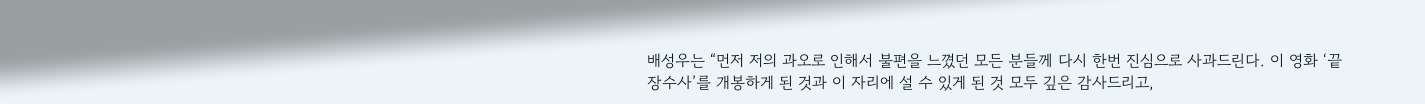배성우는 “먼저 저의 과오로 인해서 불편을 느꼈던 모든 분들께 다시 한번 진심으로 사과드린다. 이 영화 ‘끝장수사’를 개봉하게 된 것과 이 자리에 설 수 있게 된 것 모두 깊은 감사드리고,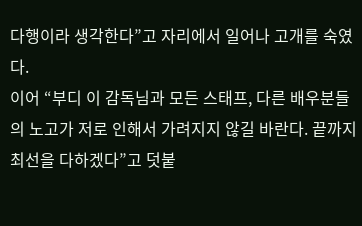다행이라 생각한다”고 자리에서 일어나 고개를 숙였다.
이어 “부디 이 감독님과 모든 스태프, 다른 배우분들의 노고가 저로 인해서 가려지지 않길 바란다. 끝까지 최선을 다하겠다”고 덧붙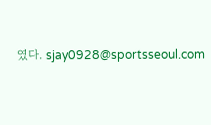였다. sjay0928@sportsseoul.com